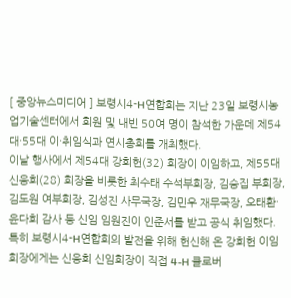[ 중앙뉴스미디어 ] 보령시4-H연합회는 지난 23일 보령시농업기술센터에서 회원 및 내빈 50여 명이 참석한 가운데 제54대·55대 이·취임식과 연시총회를 개최했다.
이날 행사에서 제54대 강희헌(32) 회장이 이임하고, 제55대 신웅희(28) 회장을 비롯한 최수태 수석부회장, 김승집 부회장, 김도원 여부회장, 김성진 사무국장, 김민우 재무국장, 오태환·윤다희 감사 등 신임 임원진이 인준서를 받고 공식 취임했다.
특히 보령시4-H연합회의 발전을 위해 헌신해 온 강희헌 이임회장에게는 신웅희 신임회장이 직접 4-H 클로버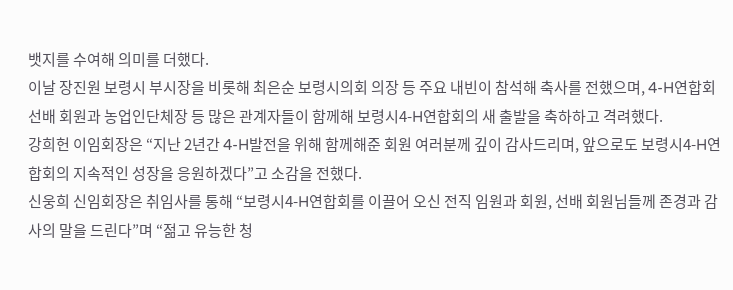뱃지를 수여해 의미를 더했다.
이날 장진원 보령시 부시장을 비롯해 최은순 보령시의회 의장 등 주요 내빈이 참석해 축사를 전했으며, 4-H연합회 선배 회원과 농업인단체장 등 많은 관계자들이 함께해 보령시4-H연합회의 새 출발을 축하하고 격려했다.
강희헌 이임회장은 “지난 2년간 4-H발전을 위해 함께해준 회원 여러분께 깊이 감사드리며, 앞으로도 보령시4-H연합회의 지속적인 성장을 응원하겠다”고 소감을 전했다.
신웅희 신임회장은 취임사를 통해 “보령시4-H연합회를 이끌어 오신 전직 임원과 회원, 선배 회원님들께 존경과 감사의 말을 드린다”며 “젊고 유능한 청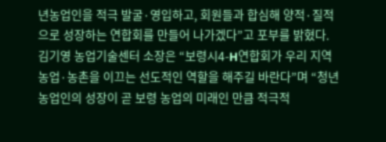년농업인을 적극 발굴·영입하고, 회원들과 합심해 양적·질적으로 성장하는 연합회를 만들어 나가겠다”고 포부를 밝혔다.
김기영 농업기술센터 소장은 “보령시4-H연합회가 우리 지역 농업·농촌을 이끄는 선도적인 역할을 해주길 바란다”며 “청년농업인의 성장이 곧 보령 농업의 미래인 만큼 적극적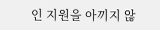인 지원을 아끼지 않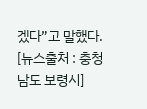겠다”고 말했다.
[뉴스출처 : 충청남도 보령시]